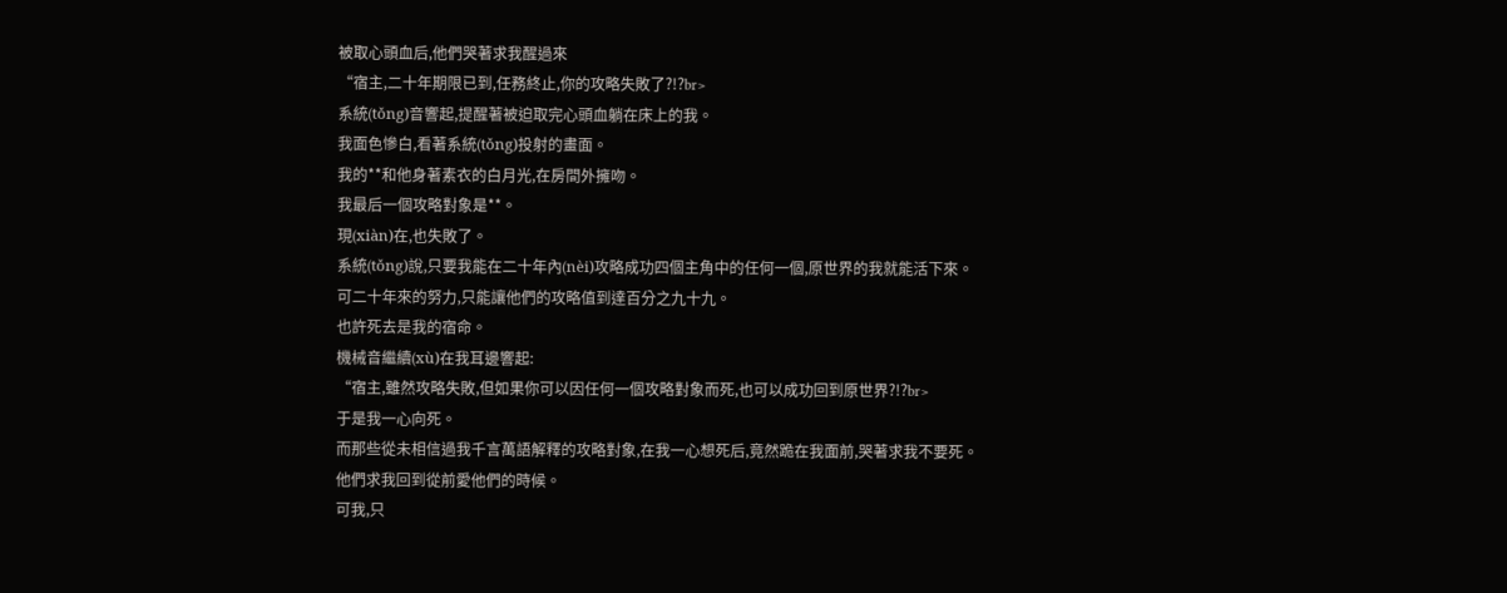被取心頭血后,他們哭著求我醒過來
“宿主,二十年期限已到,任務終止,你的攻略失敗了?!?br>
系統(tǒng)音響起,提醒著被迫取完心頭血躺在床上的我。
我面色慘白,看著系統(tǒng)投射的畫面。
我的**和他身著素衣的白月光,在房間外擁吻。
我最后一個攻略對象是**。
現(xiàn)在,也失敗了。
系統(tǒng)說,只要我能在二十年內(nèi)攻略成功四個主角中的任何一個,原世界的我就能活下來。
可二十年來的努力,只能讓他們的攻略值到達百分之九十九。
也許死去是我的宿命。
機械音繼續(xù)在我耳邊響起:
“宿主,雖然攻略失敗,但如果你可以因任何一個攻略對象而死,也可以成功回到原世界?!?br>
于是我一心向死。
而那些從未相信過我千言萬語解釋的攻略對象,在我一心想死后,竟然跪在我面前,哭著求我不要死。
他們求我回到從前愛他們的時候。
可我,只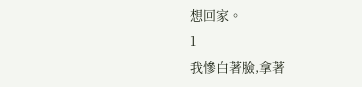想回家。
1
我慘白著臉,拿著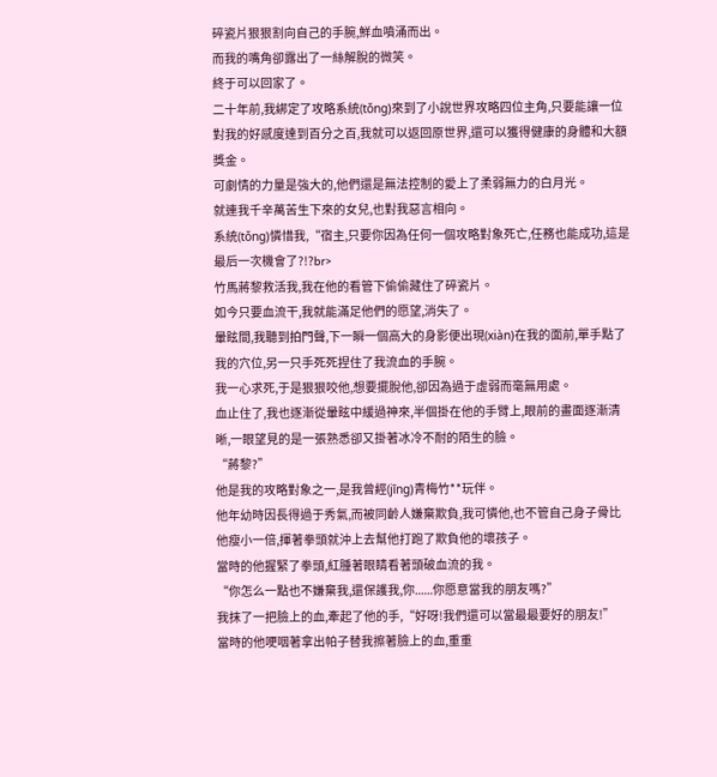碎瓷片狠狠割向自己的手腕,鮮血噴涌而出。
而我的嘴角卻露出了一絲解脫的微笑。
終于可以回家了。
二十年前,我綁定了攻略系統(tǒng)來到了小說世界攻略四位主角,只要能讓一位對我的好感度達到百分之百,我就可以返回原世界,還可以獲得健康的身體和大額獎金。
可劇情的力量是強大的,他們還是無法控制的愛上了柔弱無力的白月光。
就連我千辛萬苦生下來的女兒,也對我惡言相向。
系統(tǒng)憐惜我,“宿主,只要你因為任何一個攻略對象死亡,任務也能成功,這是最后一次機會了?!?br>
竹馬蔣黎救活我,我在他的看管下偷偷藏住了碎瓷片。
如今只要血流干,我就能滿足他們的愿望,消失了。
暈眩間,我聽到拍門聲,下一瞬一個高大的身影便出現(xiàn)在我的面前,單手點了我的穴位,另一只手死死捏住了我流血的手腕。
我一心求死,于是狠狠咬他,想要擺脫他,卻因為過于虛弱而毫無用處。
血止住了,我也逐漸從暈眩中緩過神來,半個掛在他的手臂上,眼前的畫面逐漸清晰,一眼望見的是一張熟悉卻又掛著冰冷不耐的陌生的臉。
“蔣黎?”
他是我的攻略對象之一,是我曾經(jīng)青梅竹**玩伴。
他年幼時因長得過于秀氣,而被同齡人嫌棄欺負,我可憐他,也不管自己身子骨比他瘦小一倍,揮著拳頭就沖上去幫他打跑了欺負他的壞孩子。
當時的他握緊了拳頭,紅腫著眼睛看著頭破血流的我。
“你怎么一點也不嫌棄我,還保護我,你......你愿意當我的朋友嗎?”
我抹了一把臉上的血,牽起了他的手,“好呀!我們還可以當最最要好的朋友!”
當時的他哽咽著拿出帕子替我擦著臉上的血,重重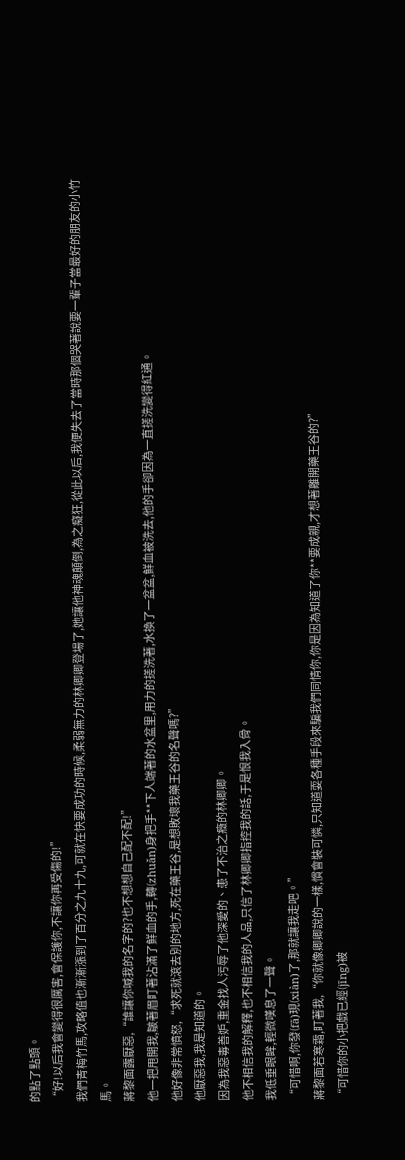的點了點頭。
“好!以后我會變得很厲害,會保護你,不讓你再受傷的!”
我們青梅竹馬,攻略值也漸漸漲到了百分之九十九,可就在快要成功的時候,柔弱無力的林卿卿登場了,她讓他神魂顛倒,為之癡狂,從此以后,我便失去了當時那個哭著說要一輩子當最好的朋友的小竹馬。
蔣黎面露厭惡,“誰讓你喊我的名字的?也不想想自己配不配!”
他一把甩開我,皺著眉盯著沾滿了鮮血的手,轉(zhuǎn)身把手**下人端著的水盆里,用力的搓洗著,水換了一盆盆,鮮血被洗去,他的手卻因為一直搓洗變得紅通。
他好像非常憤怒,“求死就滾去別的地方,死在藥王谷,是想敗壞我藥王谷的名聲嗎?”
他厭惡我,我是知道的。
因為我惡毒善妒,重金找人污辱了他深愛的、患了不治之癥的林卿卿。
他不相信我的解釋,也不相信我的人品,只信了林卿卿指控我的話,于是恨我入骨。
我低垂眼眸,輕微嘆息了一聲。
“可惜啊,你發(fā)現(xiàn)了,那就讓我走吧。”
蔣黎面若寒霜,盯著我,“你就像卿卿說的一樣,慣會裝可憐,只知道耍各種手段來騙我們同情你,你是因為知道了你**要成親,才想著離開藥王谷的?”
“可惜你的小把戲已經(jīng)被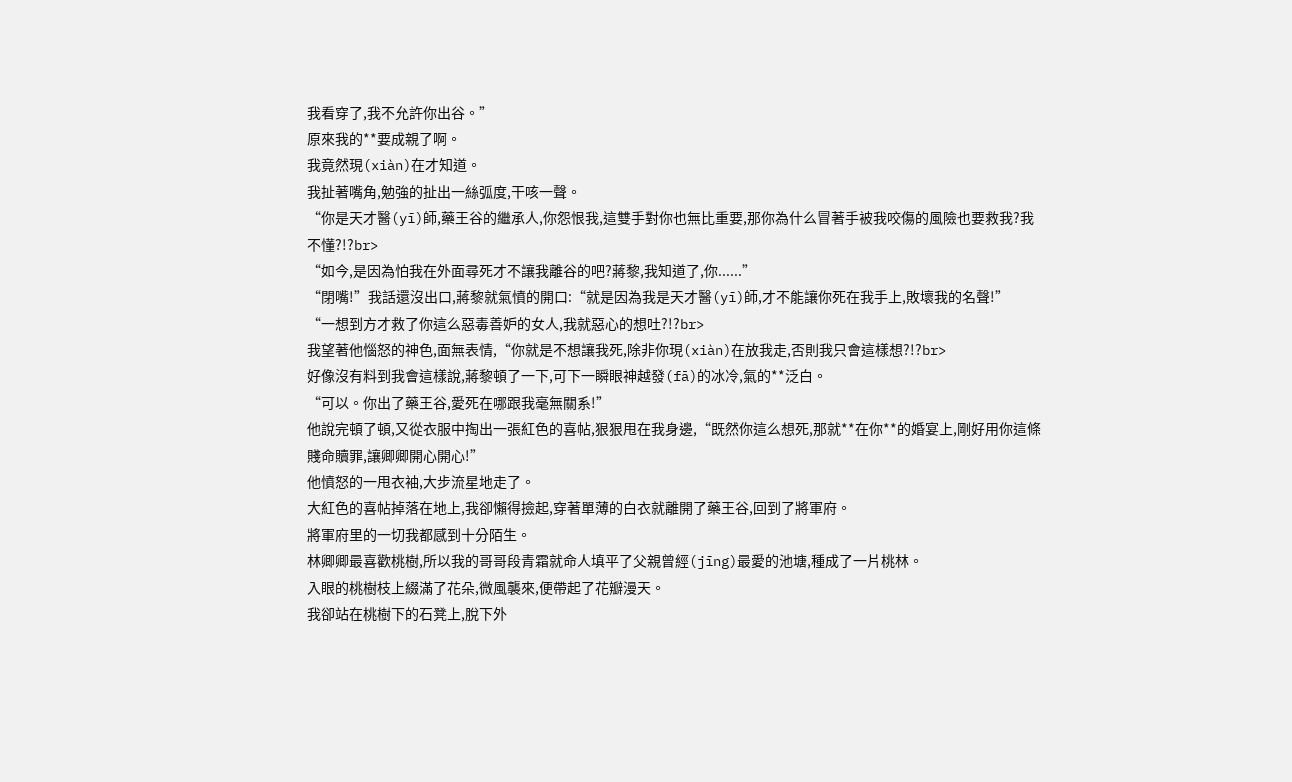我看穿了,我不允許你出谷。”
原來我的**要成親了啊。
我竟然現(xiàn)在才知道。
我扯著嘴角,勉強的扯出一絲弧度,干咳一聲。
“你是天才醫(yī)師,藥王谷的繼承人,你怨恨我,這雙手對你也無比重要,那你為什么冒著手被我咬傷的風險也要救我?我不懂?!?br>
“如今,是因為怕我在外面尋死才不讓我離谷的吧?蔣黎,我知道了,你......”
“閉嘴!”我話還沒出口,蔣黎就氣憤的開口:“就是因為我是天才醫(yī)師,才不能讓你死在我手上,敗壞我的名聲!”
“一想到方才救了你這么惡毒善妒的女人,我就惡心的想吐?!?br>
我望著他惱怒的神色,面無表情,“你就是不想讓我死,除非你現(xiàn)在放我走,否則我只會這樣想?!?br>
好像沒有料到我會這樣說,蔣黎頓了一下,可下一瞬眼神越發(fā)的冰冷,氣的**泛白。
“可以。你出了藥王谷,愛死在哪跟我毫無關系!”
他說完頓了頓,又從衣服中掏出一張紅色的喜帖,狠狠甩在我身邊,“既然你這么想死,那就**在你**的婚宴上,剛好用你這條賤命贖罪,讓卿卿開心開心!”
他憤怒的一甩衣袖,大步流星地走了。
大紅色的喜帖掉落在地上,我卻懶得撿起,穿著單薄的白衣就離開了藥王谷,回到了將軍府。
將軍府里的一切我都感到十分陌生。
林卿卿最喜歡桃樹,所以我的哥哥段青霜就命人填平了父親曾經(jīng)最愛的池塘,種成了一片桃林。
入眼的桃樹枝上綴滿了花朵,微風襲來,便帶起了花瓣漫天。
我卻站在桃樹下的石凳上,脫下外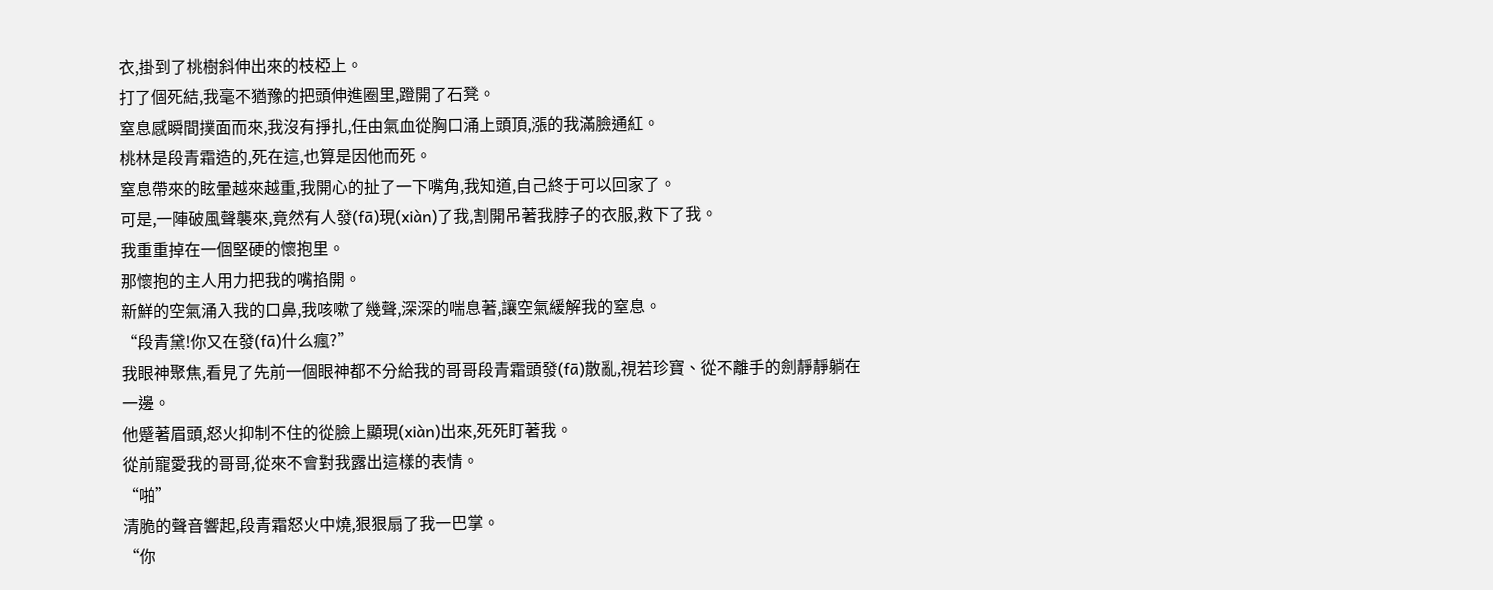衣,掛到了桃樹斜伸出來的枝椏上。
打了個死結,我毫不猶豫的把頭伸進圈里,蹬開了石凳。
窒息感瞬間撲面而來,我沒有掙扎,任由氣血從胸口涌上頭頂,漲的我滿臉通紅。
桃林是段青霜造的,死在這,也算是因他而死。
窒息帶來的眩暈越來越重,我開心的扯了一下嘴角,我知道,自己終于可以回家了。
可是,一陣破風聲襲來,竟然有人發(fā)現(xiàn)了我,割開吊著我脖子的衣服,救下了我。
我重重掉在一個堅硬的懷抱里。
那懷抱的主人用力把我的嘴掐開。
新鮮的空氣涌入我的口鼻,我咳嗽了幾聲,深深的喘息著,讓空氣緩解我的窒息。
“段青黛!你又在發(fā)什么瘋?”
我眼神聚焦,看見了先前一個眼神都不分給我的哥哥段青霜頭發(fā)散亂,視若珍寶、從不離手的劍靜靜躺在一邊。
他蹙著眉頭,怒火抑制不住的從臉上顯現(xiàn)出來,死死盯著我。
從前寵愛我的哥哥,從來不會對我露出這樣的表情。
“啪”
清脆的聲音響起,段青霜怒火中燒,狠狠扇了我一巴掌。
“你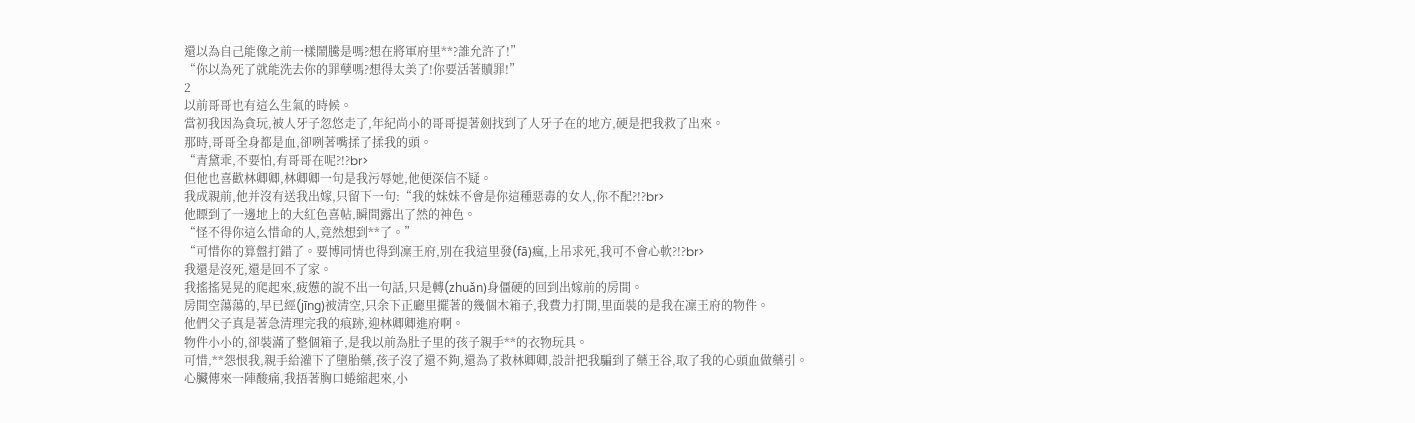還以為自己能像之前一樣鬧騰是嗎?想在將軍府里**?誰允許了!”
“你以為死了就能洗去你的罪孽嗎?想得太美了!你要活著贖罪!”
2
以前哥哥也有這么生氣的時候。
當初我因為貪玩,被人牙子忽悠走了,年紀尚小的哥哥提著劍找到了人牙子在的地方,硬是把我救了出來。
那時,哥哥全身都是血,卻咧著嘴揉了揉我的頭。
“青黛乖,不要怕,有哥哥在呢?!?br>
但他也喜歡林卿卿,林卿卿一句是我污辱她,他便深信不疑。
我成親前,他并沒有送我出嫁,只留下一句:“我的妹妹不會是你這種惡毒的女人,你不配?!?br>
他瞟到了一邊地上的大紅色喜帖,瞬間露出了然的神色。
“怪不得你這么惜命的人,竟然想到**了。”
“可惜你的算盤打錯了。要博同情也得到凜王府,別在我這里發(fā)瘋,上吊求死,我可不會心軟?!?br>
我還是沒死,還是回不了家。
我搖搖晃晃的爬起來,疲憊的說不出一句話,只是轉(zhuǎn)身僵硬的回到出嫁前的房間。
房間空蕩蕩的,早已經(jīng)被清空,只余下正廳里擺著的幾個木箱子,我費力打開,里面裝的是我在凜王府的物件。
他們父子真是著急清理完我的痕跡,迎林卿卿進府啊。
物件小小的,卻裝滿了整個箱子,是我以前為肚子里的孩子親手**的衣物玩具。
可惜,**怨恨我,親手給灌下了墮胎藥,孩子沒了還不夠,還為了救林卿卿,設計把我騙到了藥王谷,取了我的心頭血做藥引。
心臟傳來一陣酸痛,我捂著胸口蜷縮起來,小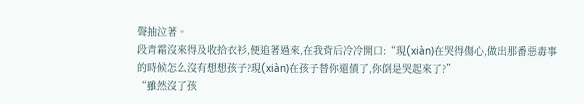聲抽泣著。
段青霜沒來得及收拾衣衫,便追著過來,在我背后冷冷開口:“現(xiàn)在哭得傷心,做出那番惡毒事的時候怎么沒有想想孩子?現(xiàn)在孩子替你還債了,你倒是哭起來了?”
“雖然沒了孩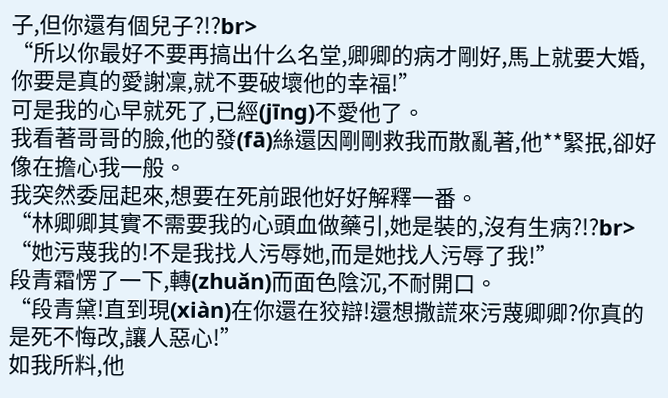子,但你還有個兒子?!?br>
“所以你最好不要再搞出什么名堂,卿卿的病才剛好,馬上就要大婚,你要是真的愛謝凜,就不要破壞他的幸福!”
可是我的心早就死了,已經(jīng)不愛他了。
我看著哥哥的臉,他的發(fā)絲還因剛剛救我而散亂著,他**緊抿,卻好像在擔心我一般。
我突然委屈起來,想要在死前跟他好好解釋一番。
“林卿卿其實不需要我的心頭血做藥引,她是裝的,沒有生病?!?br>
“她污蔑我的!不是我找人污辱她,而是她找人污辱了我!”
段青霜愣了一下,轉(zhuǎn)而面色陰沉,不耐開口。
“段青黛!直到現(xiàn)在你還在狡辯!還想撒謊來污蔑卿卿?你真的是死不悔改,讓人惡心!”
如我所料,他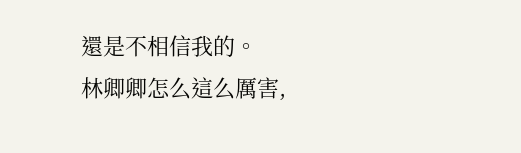還是不相信我的。
林卿卿怎么這么厲害,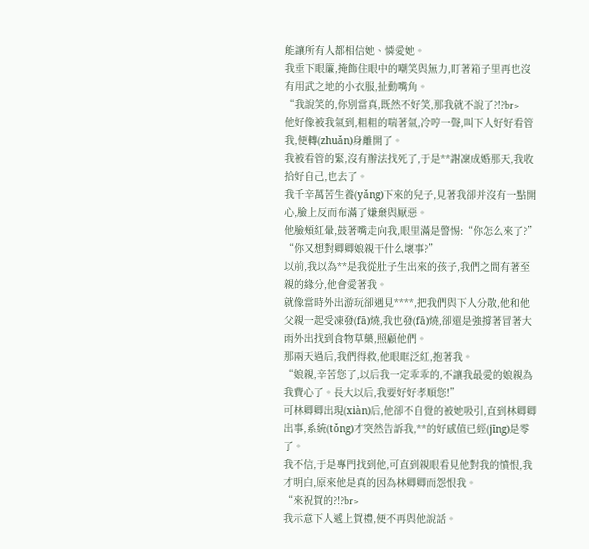能讓所有人都相信她、憐愛她。
我垂下眼簾,掩飾住眼中的嘲笑與無力,盯著箱子里再也沒有用武之地的小衣服,扯動嘴角。
“我說笑的,你別當真,既然不好笑,那我就不說了?!?br>
他好像被我氣到,粗粗的喘著氣,冷哼一聲,叫下人好好看管我,便轉(zhuǎn)身離開了。
我被看管的緊,沒有辦法找死了,于是**謝凜成婚那天,我收拾好自己,也去了。
我千辛萬苦生養(yǎng)下來的兒子,見著我卻并沒有一點開心,臉上反而布滿了嫌棄與厭惡。
他臉頰紅暈,鼓著嘴走向我,眼里滿是警惕:“你怎么來了?”
“你又想對卿卿娘親干什么壞事?”
以前,我以為**是我從肚子生出來的孩子,我們之間有著至親的緣分,他會愛著我。
就像當時外出游玩卻遇見****,把我們與下人分散,他和他父親一起受凍發(fā)燒,我也發(fā)燒,卻還是強撐著冒著大雨外出找到食物草藥,照顧他們。
那兩天過后,我們得救,他眼眶泛紅,抱著我。
“娘親,辛苦您了,以后我一定乖乖的,不讓我最愛的娘親為我費心了。長大以后,我要好好孝順您!”
可林卿卿出現(xiàn)后,他卻不自覺的被她吸引,直到林卿卿出事,系統(tǒng)才突然告訴我,**的好感值已經(jīng)是零了。
我不信,于是專門找到他,可直到親眼看見他對我的憤恨,我才明白,原來他是真的因為林卿卿而怨恨我。
“來祝賀的?!?br>
我示意下人遞上賀禮,便不再與他說話。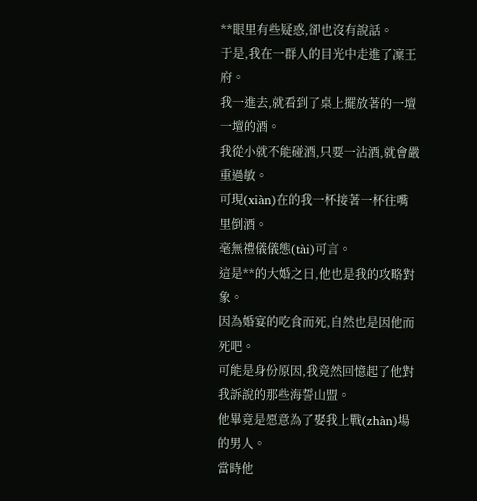**眼里有些疑惑,卻也沒有說話。
于是,我在一群人的目光中走進了凜王府。
我一進去,就看到了桌上擺放著的一壇一壇的酒。
我從小就不能碰酒,只要一沾酒,就會嚴重過敏。
可現(xiàn)在的我一杯接著一杯往嘴里倒酒。
毫無禮儀儀態(tài)可言。
這是**的大婚之日,他也是我的攻略對象。
因為婚宴的吃食而死,自然也是因他而死吧。
可能是身份原因,我竟然回憶起了他對我訴說的那些海誓山盟。
他畢竟是愿意為了娶我上戰(zhàn)場的男人。
當時他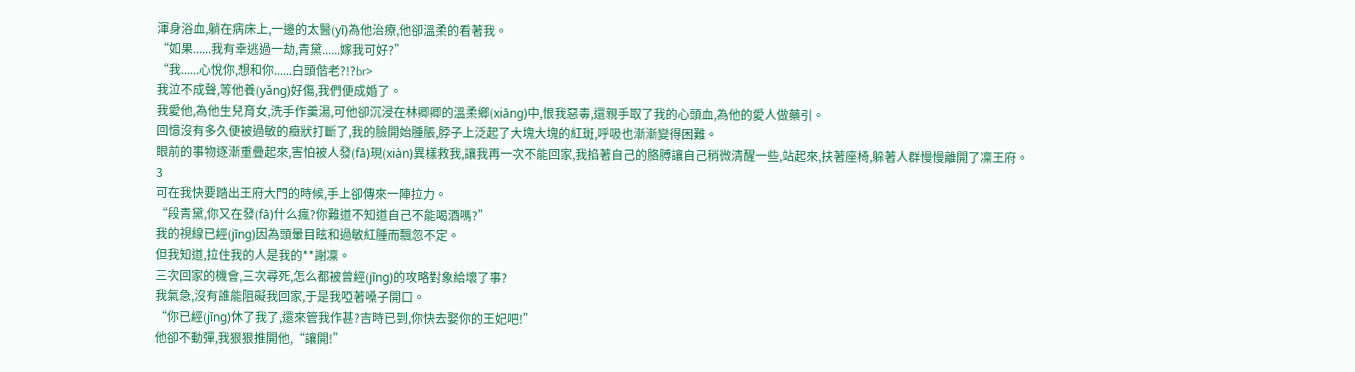渾身浴血,躺在病床上,一邊的太醫(yī)為他治療,他卻溫柔的看著我。
“如果......我有幸逃過一劫,青黛......嫁我可好?”
“我......心悅你,想和你......白頭偕老?!?br>
我泣不成聲,等他養(yǎng)好傷,我們便成婚了。
我愛他,為他生兒育女,洗手作羹湯,可他卻沉浸在林卿卿的溫柔鄉(xiāng)中,恨我惡毒,還親手取了我的心頭血,為他的愛人做藥引。
回憶沒有多久便被過敏的癥狀打斷了,我的臉開始腫脹,脖子上泛起了大塊大塊的紅斑,呼吸也漸漸變得困難。
眼前的事物逐漸重疊起來,害怕被人發(fā)現(xiàn)異樣救我,讓我再一次不能回家,我掐著自己的胳膊讓自己稍微清醒一些,站起來,扶著座椅,躲著人群慢慢離開了凜王府。
3
可在我快要踏出王府大門的時候,手上卻傳來一陣拉力。
“段青黛,你又在發(fā)什么瘋?你難道不知道自己不能喝酒嗎?”
我的視線已經(jīng)因為頭暈目眩和過敏紅腫而飄忽不定。
但我知道,拉住我的人是我的**謝凜。
三次回家的機會,三次尋死,怎么都被曾經(jīng)的攻略對象給壞了事?
我氣急,沒有誰能阻礙我回家,于是我啞著嗓子開口。
“你已經(jīng)休了我了,還來管我作甚?吉時已到,你快去娶你的王妃吧!”
他卻不動彈,我狠狠推開他,“讓開!”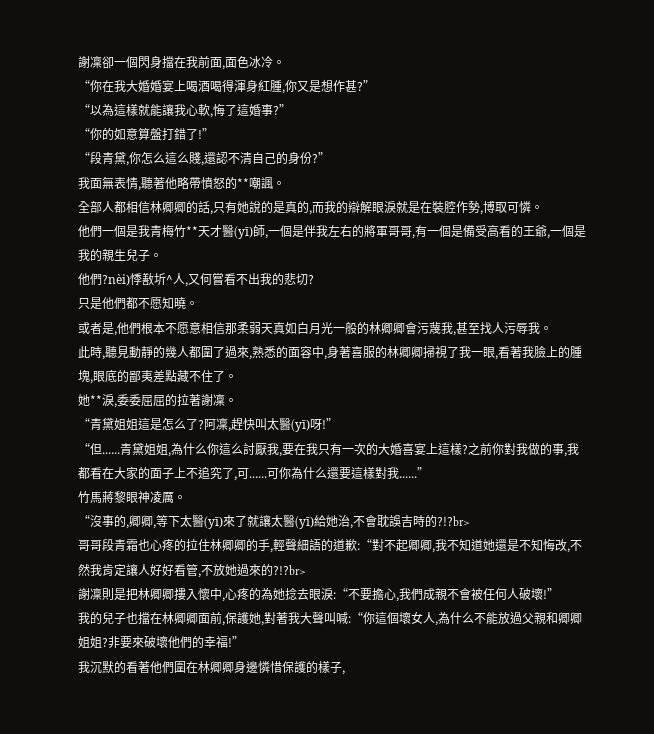謝凜卻一個閃身擋在我前面,面色冰冷。
“你在我大婚婚宴上喝酒喝得渾身紅腫,你又是想作甚?”
“以為這樣就能讓我心軟,悔了這婚事?”
“你的如意算盤打錯了!”
“段青黛,你怎么這么賤,還認不清自己的身份?”
我面無表情,聽著他略帶憤怒的**嘲諷。
全部人都相信林卿卿的話,只有她說的是真的,而我的辯解眼淚就是在裝腔作勢,博取可憐。
他們一個是我青梅竹**天才醫(yī)師,一個是伴我左右的將軍哥哥,有一個是備受高看的王爺,一個是我的親生兒子。
他們?nèi)悸敾圻^人,又何嘗看不出我的悲切?
只是他們都不愿知曉。
或者是,他們根本不愿意相信那柔弱天真如白月光一般的林卿卿會污蔑我,甚至找人污辱我。
此時,聽見動靜的幾人都圍了過來,熟悉的面容中,身著喜服的林卿卿掃視了我一眼,看著我臉上的腫塊,眼底的鄙夷差點藏不住了。
她**淚,委委屈屈的拉著謝凜。
“青黛姐姐這是怎么了?阿凜,趕快叫太醫(yī)呀!”
“但......青黛姐姐,為什么你這么討厭我,要在我只有一次的大婚喜宴上這樣?之前你對我做的事,我都看在大家的面子上不追究了,可......可你為什么還要這樣對我......”
竹馬蔣黎眼神凌厲。
“沒事的,卿卿,等下太醫(yī)來了就讓太醫(yī)給她治,不會耽誤吉時的?!?br>
哥哥段青霜也心疼的拉住林卿卿的手,輕聲細語的道歉:“對不起卿卿,我不知道她還是不知悔改,不然我肯定讓人好好看管,不放她過來的?!?br>
謝凜則是把林卿卿摟入懷中,心疼的為她捻去眼淚:“不要擔心,我們成親不會被任何人破壞!”
我的兒子也擋在林卿卿面前,保護她,對著我大聲叫喊:“你這個壞女人,為什么不能放過父親和卿卿姐姐?非要來破壞他們的幸福!”
我沉默的看著他們圍在林卿卿身邊憐惜保護的樣子,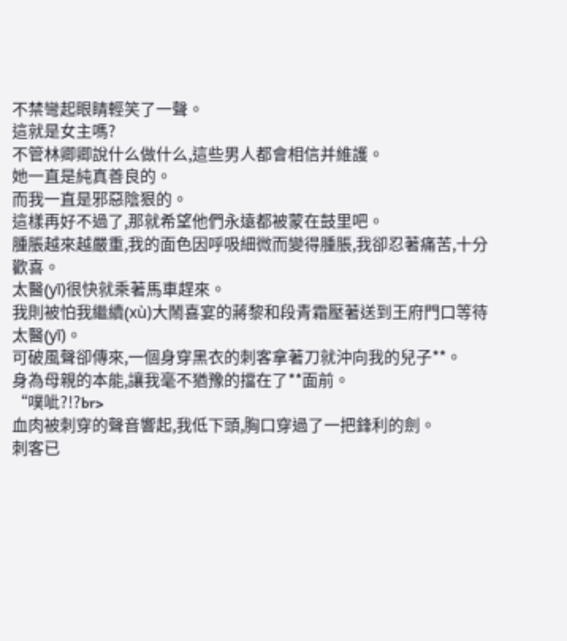不禁彎起眼睛輕笑了一聲。
這就是女主嗎?
不管林卿卿說什么做什么,這些男人都會相信并維護。
她一直是純真善良的。
而我一直是邪惡陰狠的。
這樣再好不過了,那就希望他們永遠都被蒙在鼓里吧。
腫脹越來越嚴重,我的面色因呼吸細微而變得腫脹,我卻忍著痛苦,十分歡喜。
太醫(yī)很快就乘著馬車趕來。
我則被怕我繼續(xù)大鬧喜宴的蔣黎和段青霜壓著送到王府門口等待太醫(yī)。
可破風聲卻傳來,一個身穿黑衣的刺客拿著刀就沖向我的兒子**。
身為母親的本能,讓我毫不猶豫的擋在了**面前。
“噗呲?!?br>
血肉被刺穿的聲音響起,我低下頭,胸口穿過了一把鋒利的劍。
刺客已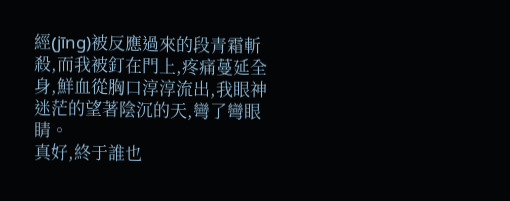經(jīng)被反應過來的段青霜斬殺,而我被釘在門上,疼痛蔓延全身,鮮血從胸口淳淳流出,我眼神迷茫的望著陰沉的天,彎了彎眼睛。
真好,終于誰也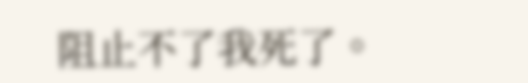阻止不了我死了。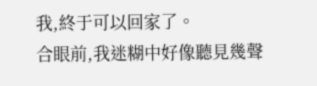我,終于可以回家了。
合眼前,我迷糊中好像聽見幾聲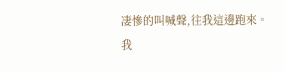凄慘的叫喊聲,往我這邊跑來。
我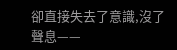卻直接失去了意識,沒了聲息——